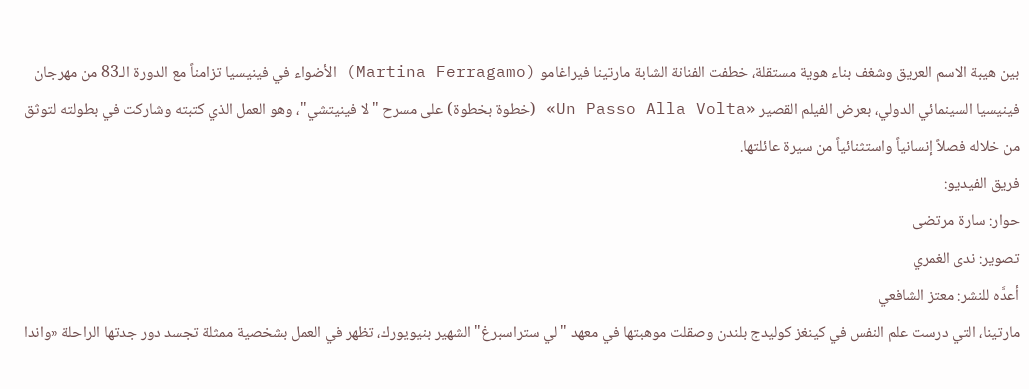بين هيبة الاسم العريق وشغف بناء هوية مستقلة، خطفت الفنانة الشابة مارتينا فيراغامو (Martina Ferragamo) الأضواء في فينيسيا تزامناً مع الدورة الـ83 من مهرجان فينيسيا السينمائي الدولي، بعرض الفيلم القصير «Un Passo Alla Volta» (خطوة بخطوة) على مسرح "لا فينيتشي"، وهو العمل الذي كتبته وشاركت في بطولته لتوثق من خلاله فصلاً إنسانياً واستثنائياً من سيرة عائلتها.
فريق الفيديو:
حوار: سارة مرتضى
تصوير: ندى الغمري
أعدَّه للنشر: معتز الشافعي
مارتينا، التي درست علم النفس في كينغز كوليدج بلندن وصقلت موهبتها في معهد "لي ستراسبرغ" الشهير بنيويورك، تظهر في العمل بشخصية ممثلة تجسد دور جدتها الراحلة «واندا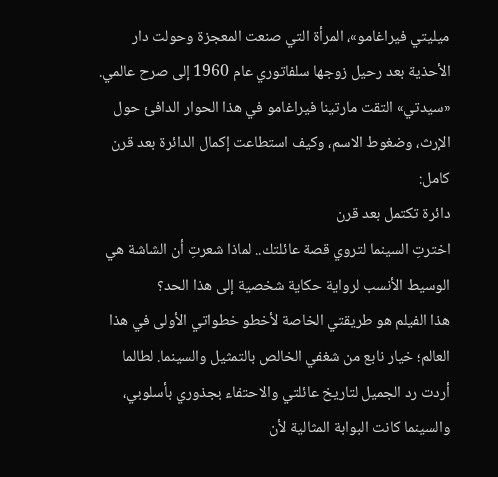ميليتي فيراغامو»، المرأة التي صنعت المعجزة وحولت دار الأحذية بعد رحيل زوجها سلفاتوري عام 1960 إلى صرح عالمي.
«سيدتي» التقت مارتينا فيراغامو في هذا الحوار الدافئ حول الإرث، وضغوط الاسم، وكيف استطاعت إكمال الدائرة بعد قرن كامل:
دائرة تكتمل بعد قرن
اخترتِ السينما لتروي قصة عائلتك.. لماذا شعرتِ أن الشاشة هي الوسيط الأنسب لرواية حكاية شخصية إلى هذا الحد؟
هذا الفيلم هو طريقتي الخاصة لأخطو خطواتي الأولى في هذا العالم؛ خيار نابع من شغفي الخالص بالتمثيل والسينما. لطالما أردت رد الجميل لتاريخ عائلتي والاحتفاء بجذوري بأسلوبي، والسينما كانت البوابة المثالية لأن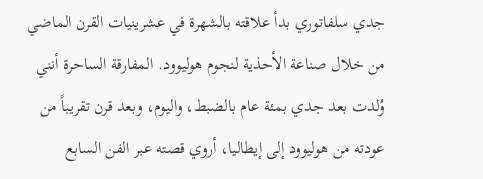جدي سلفاتوري بدأ علاقته بالشهرة في عشرينيات القرن الماضي من خلال صناعة الأحذية لنجوم هوليوود. المفارقة الساحرة أنني وُلدت بعد جدي بمئة عام بالضبط، واليوم، وبعد قرن تقريباً من عودته من هوليوود إلى إيطاليا، أروي قصته عبر الفن السابع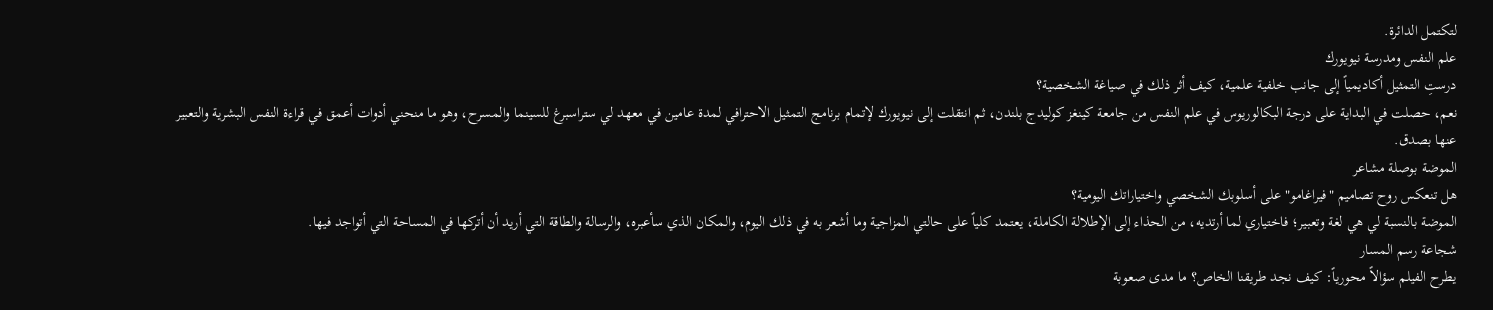لتكتمل الدائرة.
علم النفس ومدرسة نيويورك
درستِ التمثيل أكاديمياً إلى جانب خلفية علمية، كيف أثر ذلك في صياغة الشخصية؟
نعم، حصلت في البداية على درجة البكالوريوس في علم النفس من جامعة كينغز كوليدج بلندن، ثم انتقلت إلى نيويورك لإتمام برنامج التمثيل الاحترافي لمدة عامين في معهد لي ستراسبرغ للسينما والمسرح، وهو ما منحني أدوات أعمق في قراءة النفس البشرية والتعبير عنها بصدق.
الموضة بوصلة مشاعر
هل تنعكس روح تصاميم "فيراغامو" على أسلوبك الشخصي واختياراتك اليومية؟
الموضة بالنسبة لي هي لغة وتعبير؛ فاختياري لما أرتديه، من الحذاء إلى الإطلالة الكاملة، يعتمد كلياً على حالتي المزاجية وما أشعر به في ذلك اليوم، والمكان الذي سأعبره، والرسالة والطاقة التي أريد أن أتركها في المساحة التي أتواجد فيها.
شجاعة رسم المسار
يطرح الفيلم سؤالاً محورياً: كيف نجد طريقنا الخاص؟ ما مدى صعوبة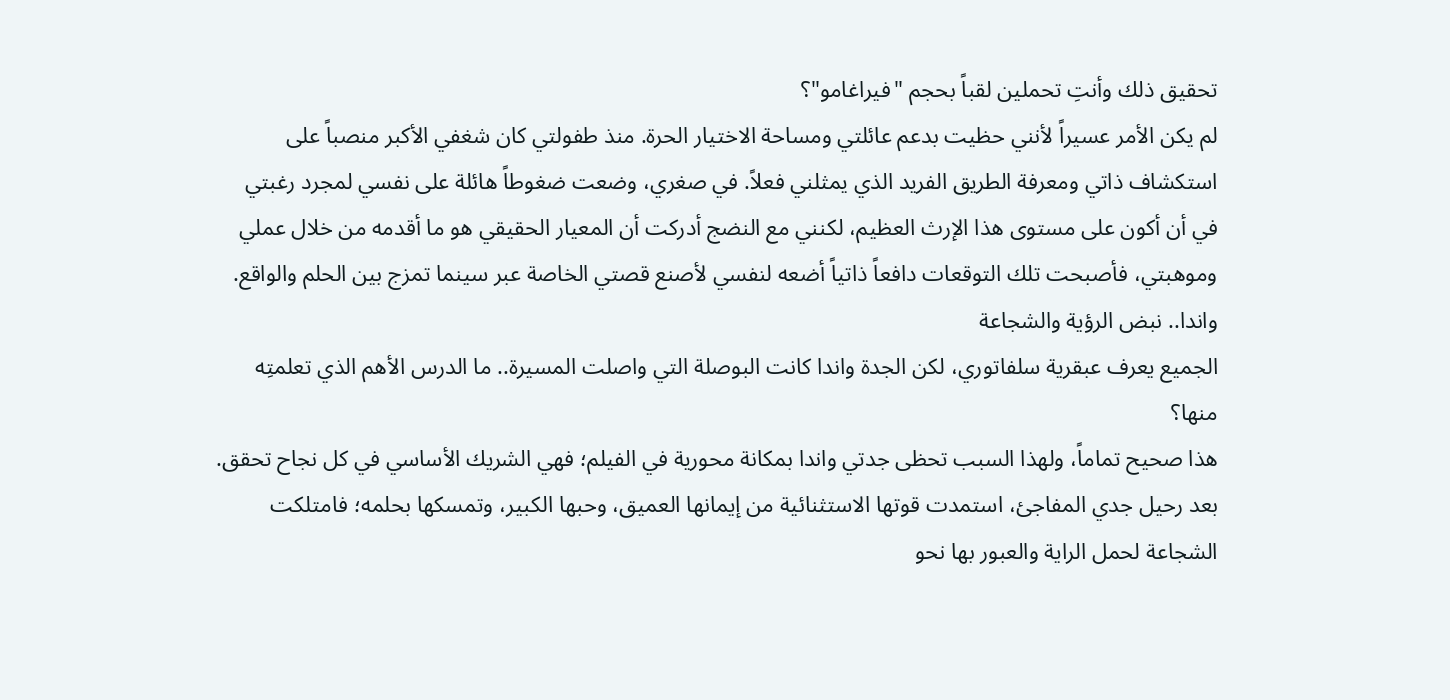تحقيق ذلك وأنتِ تحملين لقباً بحجم "فيراغامو"؟
لم يكن الأمر عسيراً لأنني حظيت بدعم عائلتي ومساحة الاختيار الحرة. منذ طفولتي كان شغفي الأكبر منصباً على استكشاف ذاتي ومعرفة الطريق الفريد الذي يمثلني فعلاً. في صغري، وضعت ضغوطاً هائلة على نفسي لمجرد رغبتي في أن أكون على مستوى هذا الإرث العظيم، لكنني مع النضج أدركت أن المعيار الحقيقي هو ما أقدمه من خلال عملي وموهبتي، فأصبحت تلك التوقعات دافعاً ذاتياً أضعه لنفسي لأصنع قصتي الخاصة عبر سينما تمزج بين الحلم والواقع.
واندا.. نبض الرؤية والشجاعة
الجميع يعرف عبقرية سلفاتوري، لكن الجدة واندا كانت البوصلة التي واصلت المسيرة.. ما الدرس الأهم الذي تعلمتِه منها؟
هذا صحيح تماماً، ولهذا السبب تحظى جدتي واندا بمكانة محورية في الفيلم؛ فهي الشريك الأساسي في كل نجاح تحقق. بعد رحيل جدي المفاجئ، استمدت قوتها الاستثنائية من إيمانها العميق، وحبها الكبير، وتمسكها بحلمه؛ فامتلكت الشجاعة لحمل الراية والعبور بها نحو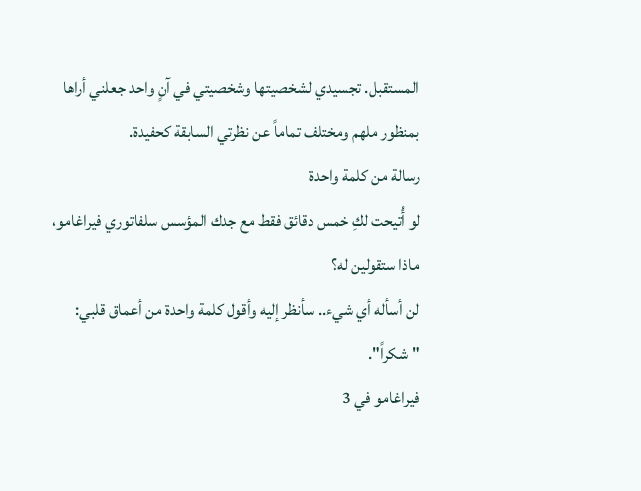المستقبل. تجسيدي لشخصيتها وشخصيتي في آنٍ واحد جعلني أراها بمنظور ملهم ومختلف تماماً عن نظرتي السابقة كحفيدة.
رسالة من كلمة واحدة
لو أُتيحت لكِ خمس دقائق فقط مع جدك المؤسس سلفاتوري فيراغامو، ماذا ستقولين له؟
لن أسأله أي شيء.. سأنظر إليه وأقول كلمة واحدة من أعماق قلبي: "شكراً".
فيراغامو في 3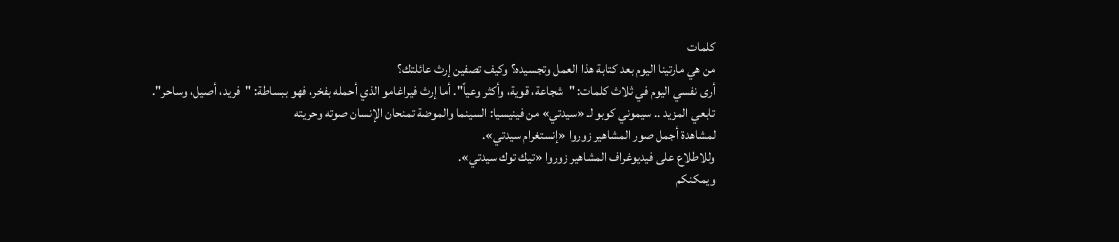كلمات
من هي مارتينا اليوم بعد كتابة هذا العمل وتجسيده؟ وكيف تصفين إرث عائلتك؟
أرى نفسي اليوم في ثلاث كلمات: "شجاعة، قوية، وأكثر وعياً". أما إرث فيراغامو الذي أحمله بفخر، فهو ببساطة: "فريد، أصيل، وساحر".
تابعي المزيد .. سيموني كوبو لـ «سيدتي» من فينيسيا: السينما والموضة تمنحان الإنسان صوته وحريته
لمشاهدة أجمل صور المشاهير زوروا «إنستغرام سيدتي».
وللاطلاع على فيديوغراف المشاهير زوروا «تيك توك سيدتي».
ويمكنكم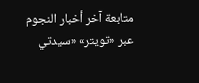متابعة آخر أخبار النجوم عبر «تويتر» «سيدتي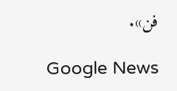فن».

Google News